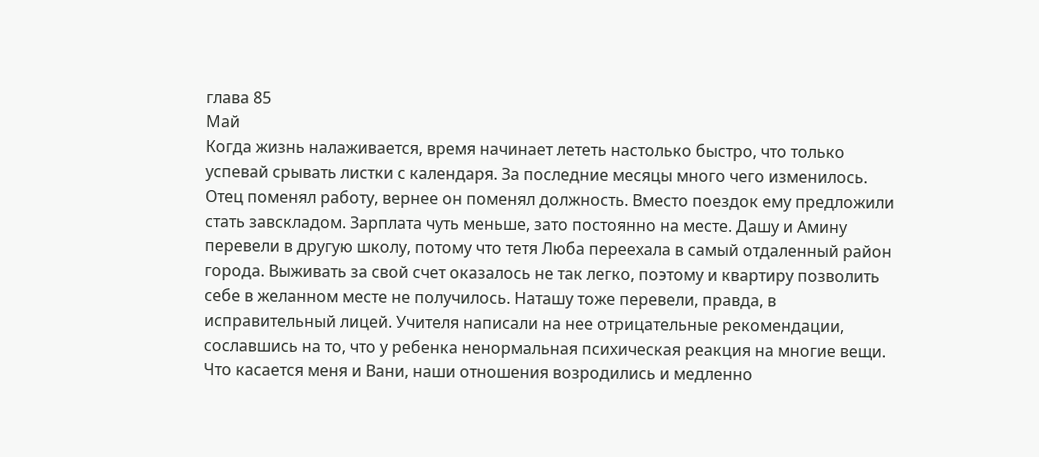глава 85
Май
Когда жизнь налаживается, время начинает лететь настолько быстро, что только успевай срывать листки с календаря. За последние месяцы много чего изменилось. Отец поменял работу, вернее он поменял должность. Вместо поездок ему предложили стать завскладом. Зарплата чуть меньше, зато постоянно на месте. Дашу и Амину перевели в другую школу, потому что тетя Люба переехала в самый отдаленный район города. Выживать за свой счет оказалось не так легко, поэтому и квартиру позволить себе в желанном месте не получилось. Наташу тоже перевели, правда, в исправительный лицей. Учителя написали на нее отрицательные рекомендации, сославшись на то, что у ребенка ненормальная психическая реакция на многие вещи. Что касается меня и Вани, наши отношения возродились и медленно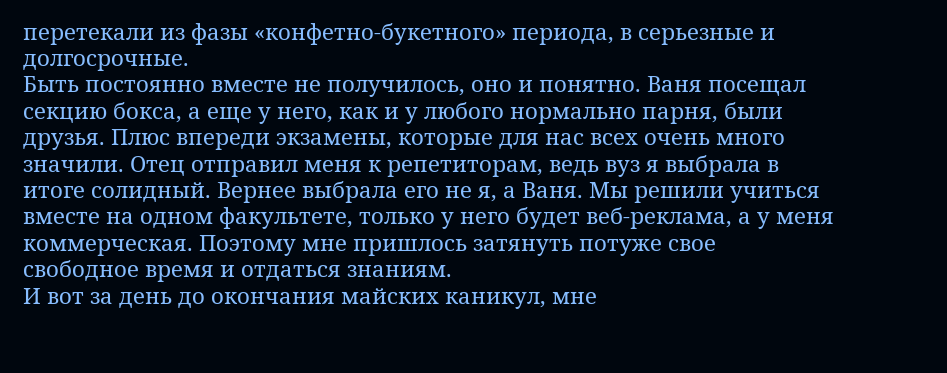перетекали из фазы «конфетно-букетного» периода, в серьезные и долгосрочные.
Быть постоянно вместе не получилось, оно и понятно. Ваня посещал секцию бокса, а еще у него, как и у любого нормально парня, были друзья. Плюс впереди экзамены, которые для нас всех очень много значили. Отец отправил меня к репетиторам, ведь вуз я выбрала в итоге солидный. Вернее выбрала его не я, а Ваня. Мы решили учиться вместе на одном факультете, только у него будет веб-реклама, а у меня коммерческая. Поэтому мне пришлось затянуть потуже свое свободное время и отдаться знаниям.
И вот за день до окончания майских каникул, мне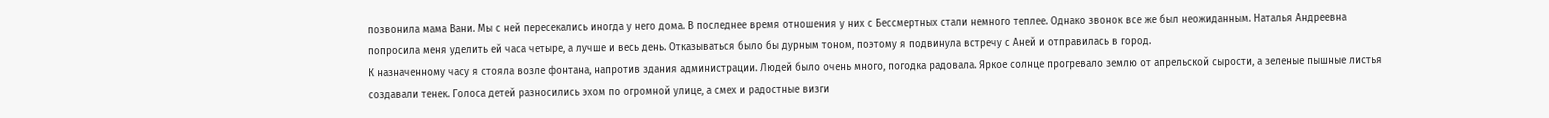позвонила мама Вани. Мы с ней пересекались иногда у него дома. В последнее время отношения у них с Бессмертных стали немного теплее. Однако звонок все же был неожиданным. Наталья Андреевна попросила меня уделить ей часа четыре, а лучше и весь день. Отказываться было бы дурным тоном, поэтому я подвинула встречу с Аней и отправилась в город.
К назначенному часу я стояла возле фонтана, напротив здания администрации. Людей было очень много, погодка радовала. Яркое солнце прогревало землю от апрельской сырости, а зеленые пышные листья создавали тенек. Голоса детей разносились эхом по огромной улице, а смех и радостные визги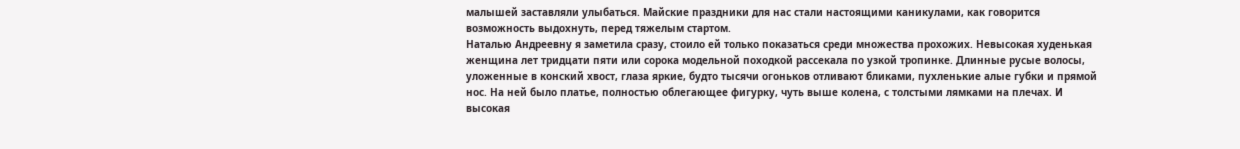малышей заставляли улыбаться. Майские праздники для нас стали настоящими каникулами, как говорится возможность выдохнуть, перед тяжелым стартом.
Наталью Андреевну я заметила сразу, стоило ей только показаться среди множества прохожих. Невысокая худенькая женщина лет тридцати пяти или сорока модельной походкой рассекала по узкой тропинке. Длинные русые волосы, уложенные в конский хвост, глаза яркие, будто тысячи огоньков отливают бликами, пухленькие алые губки и прямой нос. На ней было платье, полностью облегающее фигурку, чуть выше колена, с толстыми лямками на плечах. И высокая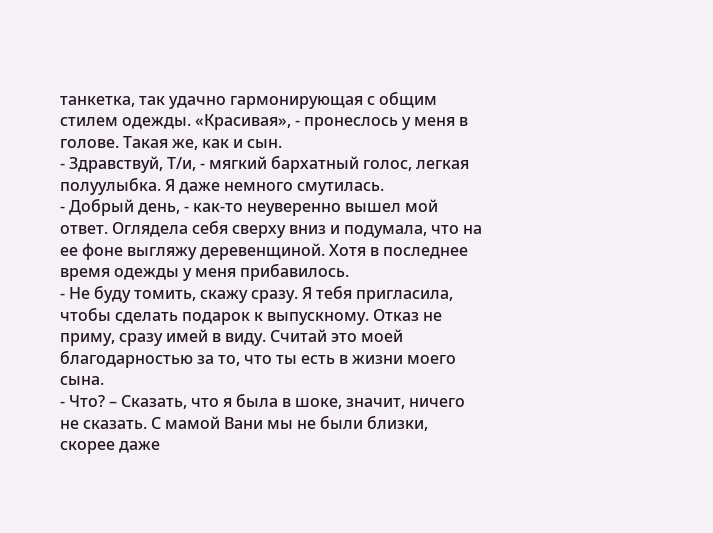танкетка, так удачно гармонирующая с общим стилем одежды. «Красивая», - пронеслось у меня в голове. Такая же, как и сын.
- Здравствуй, Т/и, - мягкий бархатный голос, легкая полуулыбка. Я даже немного смутилась.
- Добрый день, - как-то неуверенно вышел мой ответ. Оглядела себя сверху вниз и подумала, что на ее фоне выгляжу деревенщиной. Хотя в последнее время одежды у меня прибавилось.
- Не буду томить, скажу сразу. Я тебя пригласила, чтобы сделать подарок к выпускному. Отказ не приму, сразу имей в виду. Считай это моей благодарностью за то, что ты есть в жизни моего сына.
- Что? – Сказать, что я была в шоке, значит, ничего не сказать. С мамой Вани мы не были близки, скорее даже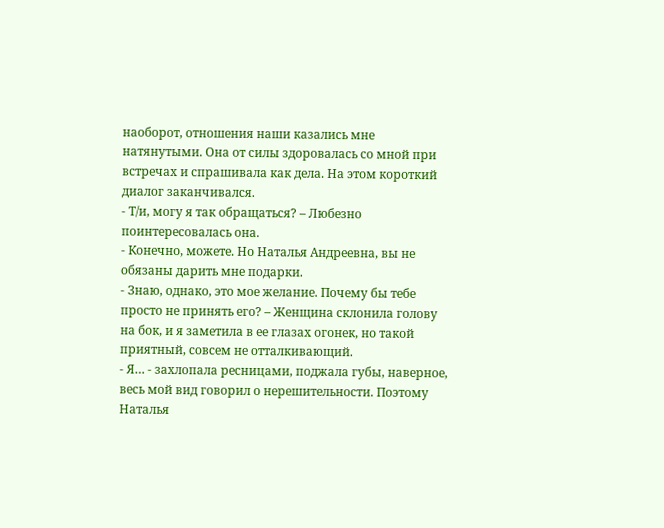наоборот, отношения наши казались мне натянутыми. Она от силы здоровалась со мной при встречах и спрашивала как дела. На этом короткий диалог заканчивался.
- Т/и, могу я так обращаться? – Любезно поинтересовалась она.
- Конечно, можете. Но Наталья Андреевна, вы не обязаны дарить мне подарки.
- Знаю, однако, это мое желание. Почему бы тебе просто не принять его? – Женщина склонила голову на бок, и я заметила в ее глазах огонек, но такой приятный, совсем не отталкивающий.
- Я… - захлопала ресницами, поджала губы, наверное, весь мой вид говорил о нерешительности. Поэтому Наталья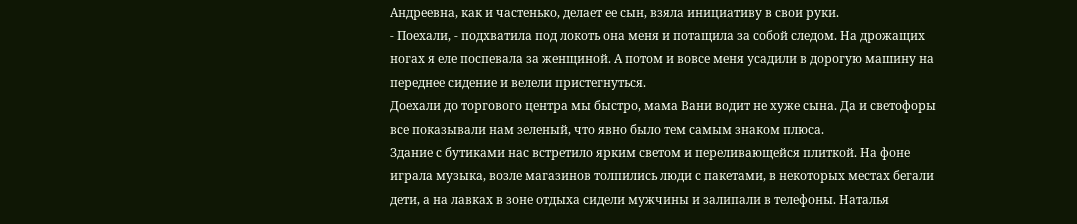Андреевна, как и частенько, делает ее сын, взяла инициативу в свои руки.
- Поехали, - подхватила под локоть она меня и потащила за собой следом. На дрожащих ногах я еле поспевала за женщиной. А потом и вовсе меня усадили в дорогую машину на переднее сидение и велели пристегнуться.
Доехали до торгового центра мы быстро, мама Вани водит не хуже сына. Да и светофоры все показывали нам зеленый, что явно было тем самым знаком плюса.
Здание с бутиками нас встретило ярким светом и переливающейся плиткой. На фоне играла музыка, возле магазинов толпились люди с пакетами, в некоторых местах бегали дети, а на лавках в зоне отдыха сидели мужчины и залипали в телефоны. Наталья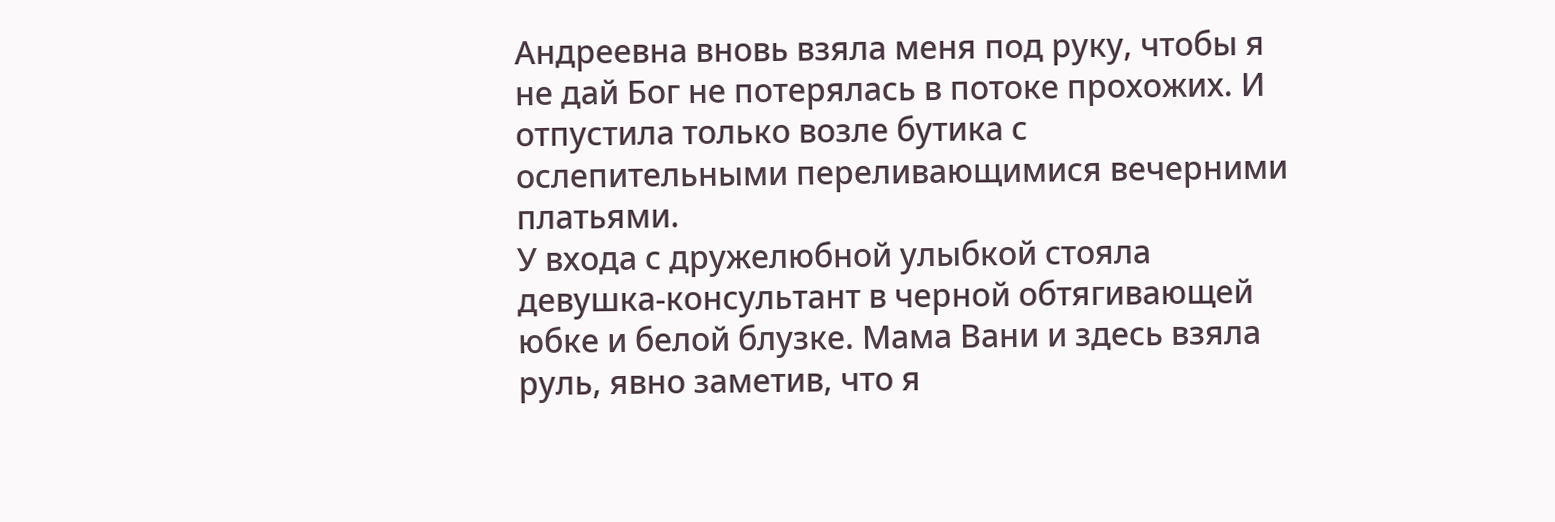Андреевна вновь взяла меня под руку, чтобы я не дай Бог не потерялась в потоке прохожих. И отпустила только возле бутика с ослепительными переливающимися вечерними платьями.
У входа с дружелюбной улыбкой стояла девушка-консультант в черной обтягивающей юбке и белой блузке. Мама Вани и здесь взяла руль, явно заметив, что я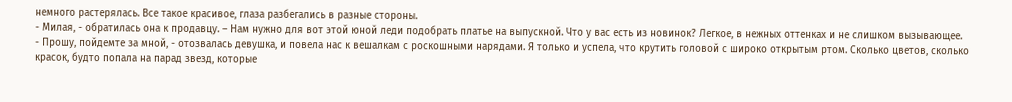немного растерялась. Все такое красивое, глаза разбегались в разные стороны.
- Милая, - обратилась она к продавцу. – Нам нужно для вот этой юной леди подобрать платье на выпускной. Что у вас есть из новинок? Легкое, в нежных оттенках и не слишком вызывающее.
- Прошу, пойдемте за мной, - отозвалась девушка, и повела нас к вешалкам с роскошными нарядами. Я только и успела, что крутить головой с широко открытым ртом. Сколько цветов, сколько красок, будто попала на парад звезд, которые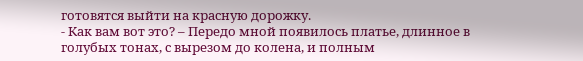готовятся выйти на красную дорожку.
- Как вам вот это? – Передо мной появилось платье, длинное в голубых тонах, с вырезом до колена, и полным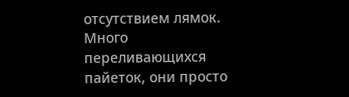отсутствием лямок. Много переливающихся пайеток, они просто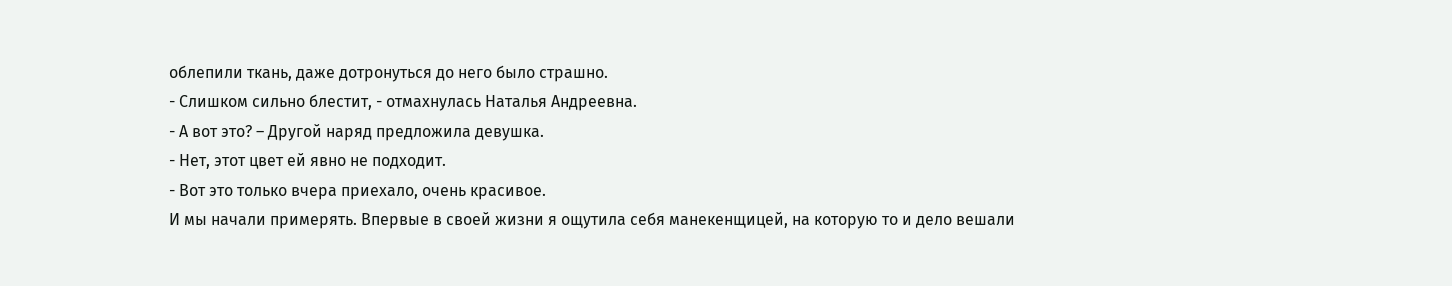облепили ткань, даже дотронуться до него было страшно.
- Слишком сильно блестит, - отмахнулась Наталья Андреевна.
- А вот это? – Другой наряд предложила девушка.
- Нет, этот цвет ей явно не подходит.
- Вот это только вчера приехало, очень красивое.
И мы начали примерять. Впервые в своей жизни я ощутила себя манекенщицей, на которую то и дело вешали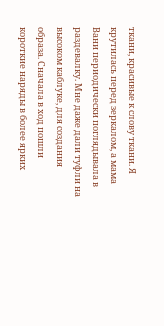ткани, красивые к слову ткани. Я крутилась перед зеркалом, а мама Вани периодически поглядывала в раздевалку. Мне даже дали туфли на высоком каблуке, для создания образа. Сначала в ход пошли короткие наряды в более ярких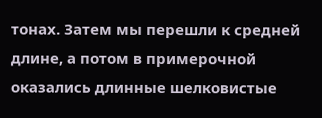тонах. Затем мы перешли к средней длине, а потом в примерочной оказались длинные шелковистые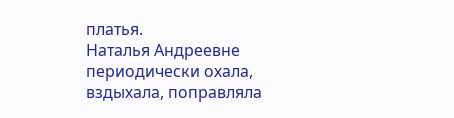платья.
Наталья Андреевне периодически охала, вздыхала, поправляла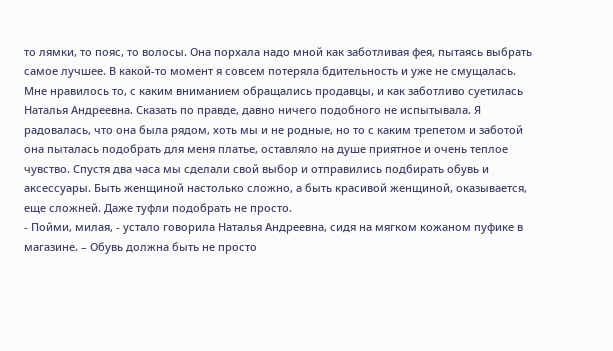то лямки, то пояс, то волосы. Она порхала надо мной как заботливая фея, пытаясь выбрать самое лучшее. В какой-то момент я совсем потеряла бдительность и уже не смущалась. Мне нравилось то, с каким вниманием обращались продавцы, и как заботливо суетилась Наталья Андреевна. Сказать по правде, давно ничего подобного не испытывала. Я радовалась, что она была рядом, хоть мы и не родные, но то с каким трепетом и заботой она пыталась подобрать для меня платье, оставляло на душе приятное и очень теплое чувство. Спустя два часа мы сделали свой выбор и отправились подбирать обувь и аксессуары. Быть женщиной настолько сложно, а быть красивой женщиной, оказывается, еще сложней. Даже туфли подобрать не просто.
- Пойми, милая, - устало говорила Наталья Андреевна, сидя на мягком кожаном пуфике в магазине. – Обувь должна быть не просто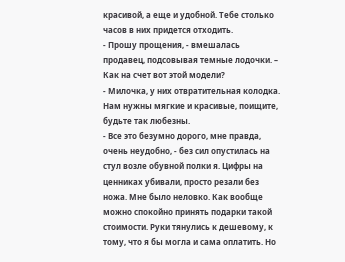красивой, а еще и удобной. Тебе столько часов в них придется отходить.
- Прошу прощения, - вмешалась продавец, подсовывая темные лодочки. – Как на счет вот этой модели?
- Милочка, у них отвратительная колодка. Нам нужны мягкие и красивые, поищите, будьте так любезны.
- Все это безумно дорого, мне правда, очень неудобно, - без сил опустилась на стул возле обувной полки я. Цифры на ценниках убивали, просто резали без ножа. Мне было неловко. Как вообще можно спокойно принять подарки такой стоимости. Руки тянулись к дешевому, к тому, что я бы могла и сама оплатить. Но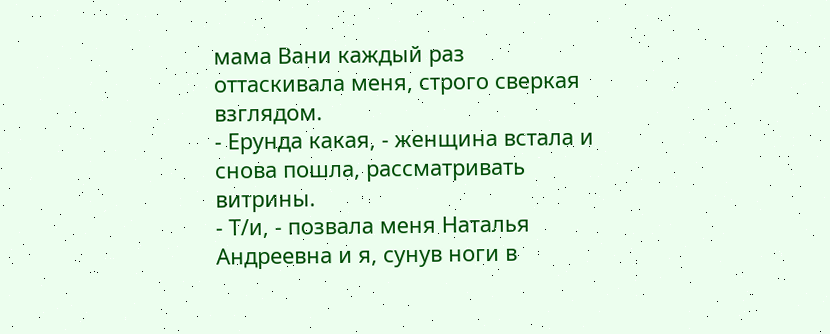мама Вани каждый раз оттаскивала меня, строго сверкая взглядом.
- Ерунда какая, - женщина встала и снова пошла, рассматривать витрины.
- Т/и, - позвала меня Наталья Андреевна и я, сунув ноги в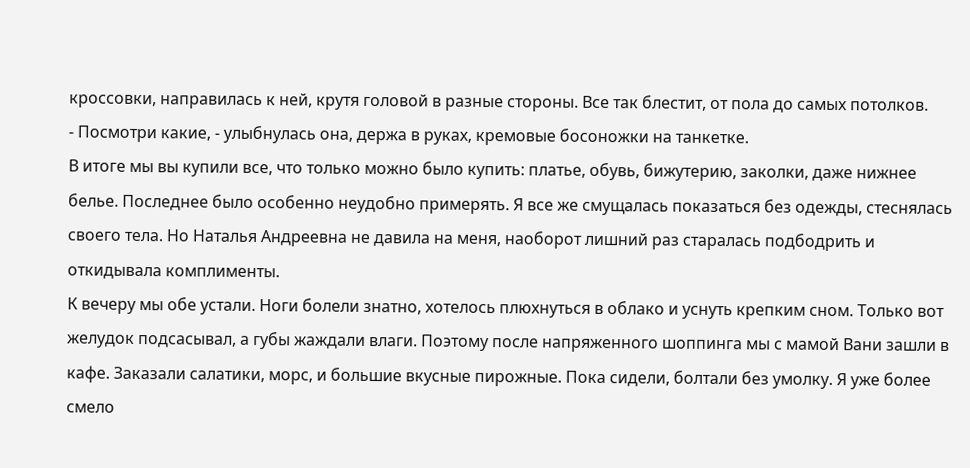кроссовки, направилась к ней, крутя головой в разные стороны. Все так блестит, от пола до самых потолков.
- Посмотри какие, - улыбнулась она, держа в руках, кремовые босоножки на танкетке.
В итоге мы вы купили все, что только можно было купить: платье, обувь, бижутерию, заколки, даже нижнее белье. Последнее было особенно неудобно примерять. Я все же смущалась показаться без одежды, стеснялась своего тела. Но Наталья Андреевна не давила на меня, наоборот лишний раз старалась подбодрить и откидывала комплименты.
К вечеру мы обе устали. Ноги болели знатно, хотелось плюхнуться в облако и уснуть крепким сном. Только вот желудок подсасывал, а губы жаждали влаги. Поэтому после напряженного шоппинга мы с мамой Вани зашли в кафе. Заказали салатики, морс, и большие вкусные пирожные. Пока сидели, болтали без умолку. Я уже более смело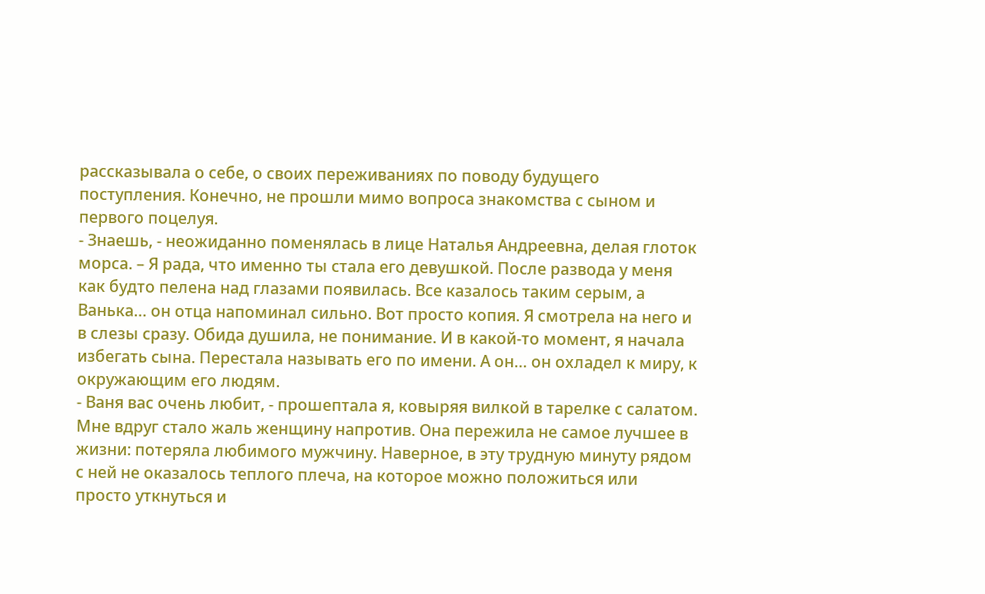рассказывала о себе, о своих переживаниях по поводу будущего поступления. Конечно, не прошли мимо вопроса знакомства с сыном и первого поцелуя.
- Знаешь, - неожиданно поменялась в лице Наталья Андреевна, делая глоток морса. – Я рада, что именно ты стала его девушкой. После развода у меня как будто пелена над глазами появилась. Все казалось таким серым, а Ванька… он отца напоминал сильно. Вот просто копия. Я смотрела на него и в слезы сразу. Обида душила, не понимание. И в какой-то момент, я начала избегать сына. Перестала называть его по имени. А он… он охладел к миру, к окружающим его людям.
- Ваня вас очень любит, - прошептала я, ковыряя вилкой в тарелке с салатом. Мне вдруг стало жаль женщину напротив. Она пережила не самое лучшее в жизни: потеряла любимого мужчину. Наверное, в эту трудную минуту рядом с ней не оказалось теплого плеча, на которое можно положиться или просто уткнуться и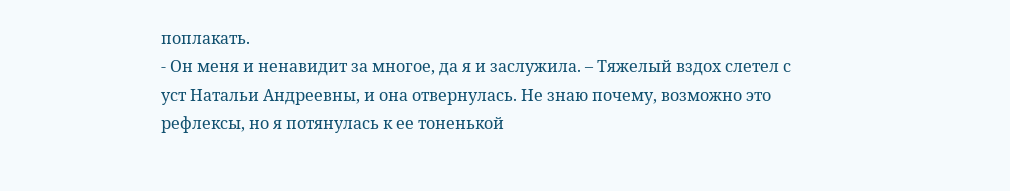поплакать.
- Он меня и ненавидит за многое, да я и заслужила. – Тяжелый вздох слетел с уст Натальи Андреевны, и она отвернулась. Не знаю почему, возможно это рефлексы, но я потянулась к ее тоненькой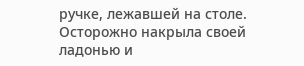ручке, лежавшей на столе. Осторожно накрыла своей ладонью и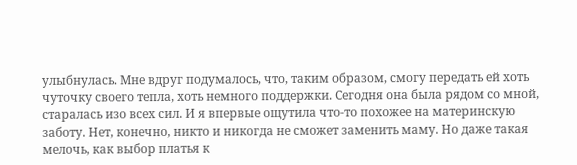улыбнулась. Мне вдруг подумалось, что, таким образом, смогу передать ей хоть чуточку своего тепла, хоть немного поддержки. Сегодня она была рядом со мной, старалась изо всех сил. И я впервые ощутила что-то похожее на материнскую заботу. Нет, конечно, никто и никогда не сможет заменить маму. Но даже такая мелочь, как выбор платья к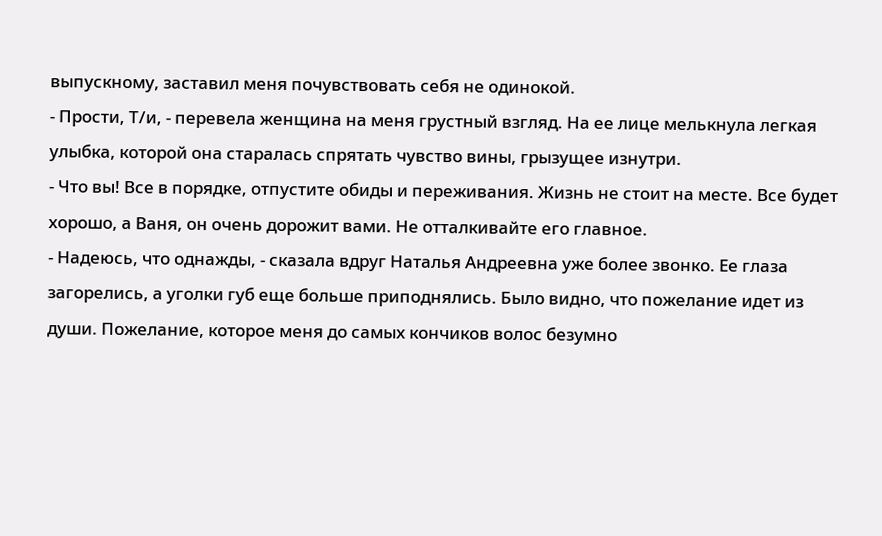выпускному, заставил меня почувствовать себя не одинокой.
- Прости, Т/и, - перевела женщина на меня грустный взгляд. На ее лице мелькнула легкая улыбка, которой она старалась спрятать чувство вины, грызущее изнутри.
- Что вы! Все в порядке, отпустите обиды и переживания. Жизнь не стоит на месте. Все будет хорошо, а Ваня, он очень дорожит вами. Не отталкивайте его главное.
- Надеюсь, что однажды, - сказала вдруг Наталья Андреевна уже более звонко. Ее глаза загорелись, а уголки губ еще больше приподнялись. Было видно, что пожелание идет из души. Пожелание, которое меня до самых кончиков волос безумно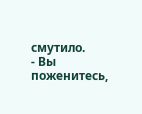смутило.
- Вы поженитесь,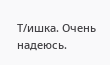Т/ишка. Очень надеюсь.